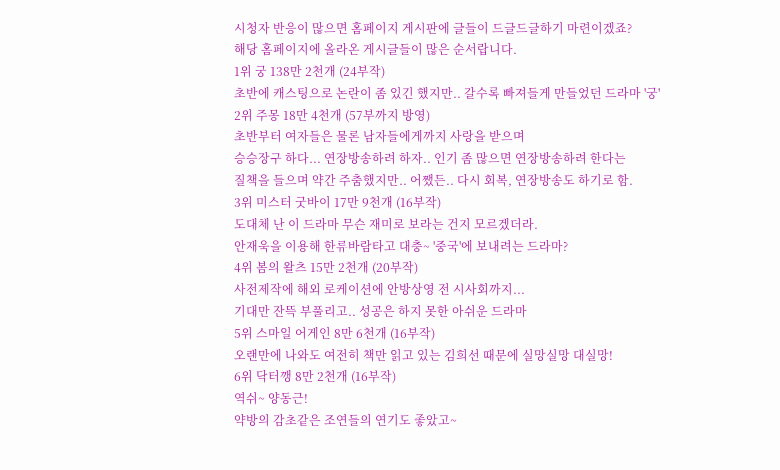시청자 반응이 많으면 홈페이지 게시판에 글들이 드글드글하기 마련이겠죠?
해당 홈페이지에 올라온 게시글들이 많은 순서랍니다.
1위 궁 138만 2천개 (24부작)
초반에 캐스팅으로 논란이 좀 있긴 했지만.. 갈수록 빠져들게 만들었던 드라마 '궁'
2위 주몽 18만 4천개 (57부까지 방영)
초반부터 여자들은 물론 남자들에게까지 사랑을 받으며
승승장구 하다... 연장방송하려 하자.. 인기 좀 많으면 연장방송하려 한다는
질책을 들으며 약간 주춤했지만.. 어쨌든.. 다시 회복, 연장방송도 하기로 함.
3위 미스터 굿바이 17만 9천개 (16부작)
도대체 난 이 드라마 무슨 재미로 보라는 건지 모르겠더라.
안재욱을 이용해 한류바람타고 대충~ '중국'에 보내려는 드라마?
4위 봄의 왈츠 15만 2천개 (20부작)
사전제작에 해외 로케이션에 안방상영 전 시사회까지...
기대만 잔뜩 부풀리고.. 성공은 하지 못한 아쉬운 드라마
5위 스마일 어게인 8만 6천개 (16부작)
오랜만에 나와도 여전히 책만 읽고 있는 김희선 때문에 실망실망 대실망!
6위 닥터깽 8만 2천개 (16부작)
역쉬~ 양동근!
약방의 감초같은 조연들의 연기도 좋았고~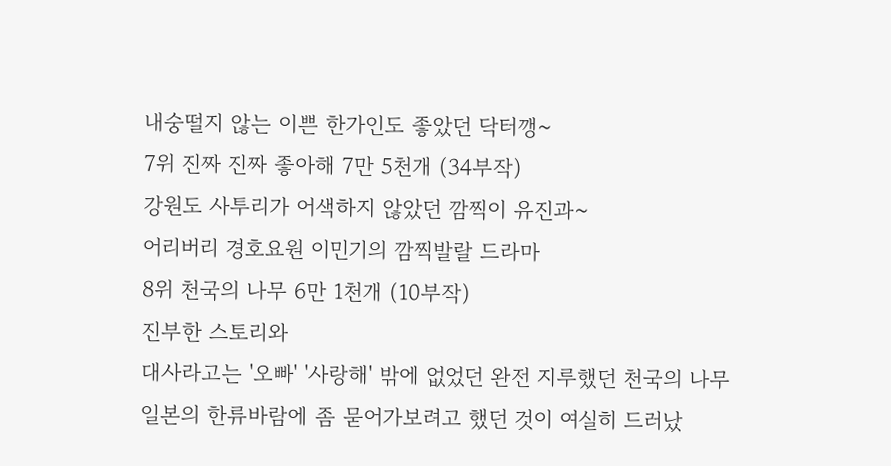내숭떨지 않는 이쁜 한가인도 좋았던 닥터깽~
7위 진짜 진짜 좋아해 7만 5천개 (34부작)
강원도 사투리가 어색하지 않았던 깜찍이 유진과~
어리버리 경호요원 이민기의 깜찍발랄 드라마
8위 천국의 나무 6만 1천개 (10부작)
진부한 스토리와
대사라고는 '오빠' '사랑해' 밖에 없었던 완전 지루했던 천국의 나무
일본의 한류바람에 좀 묻어가보려고 했던 것이 여실히 드러났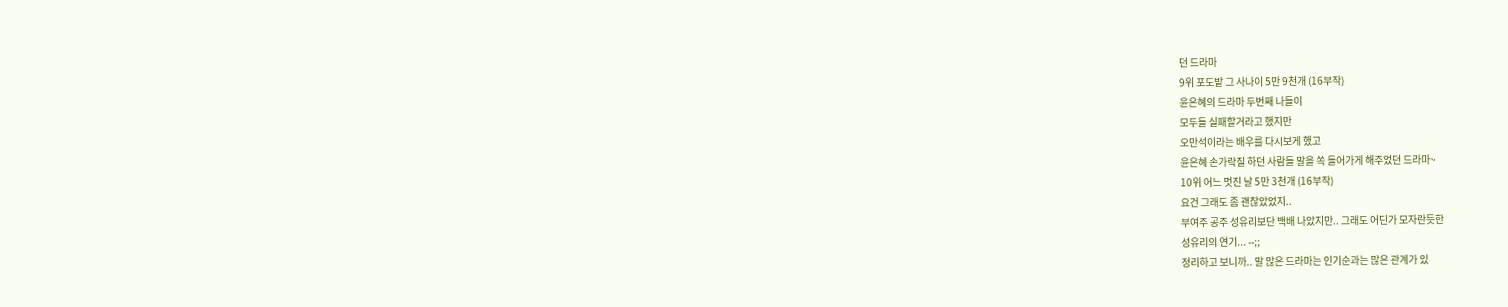던 드라마
9위 포도밭 그 사나이 5만 9천개 (16부작)
윤은혜의 드라마 두번째 나들이
모두들 실패할거라고 했지만
오만석이라는 배우를 다시보게 했고
윤은혜 손가락질 하던 사람들 말을 쏙 들어가게 해주었던 드라마~
10위 어느 멋진 날 5만 3천개 (16부작)
요건 그래도 좀 괜찮았었지..
부여주 공주 성유리보단 백배 나았지만.. 그래도 어딘가 모자란듯한
성유리의 연기... --;;
정리하고 보니까.. 말 많은 드라마는 인기순과는 많은 관계가 있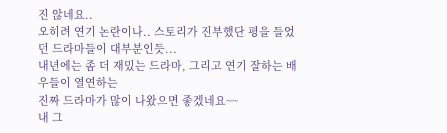진 않네요..
오히려 연기 논란이나.. 스토리가 진부했단 평을 들었던 드라마들이 대부분인듯...
내년에는 좀 더 재밌는 드라마, 그리고 연기 잘하는 배우들이 열연하는
진짜 드라마가 많이 나왔으면 좋겠네요~~
내 그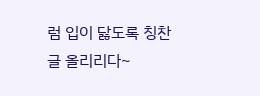럼 입이 닳도록 칭찬글 올리리다~